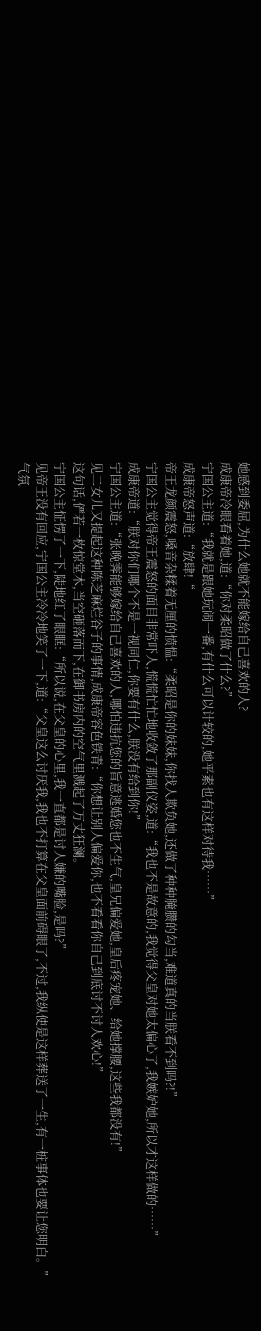她感到委屈,为什么她就不能嫁给自己喜欢的人?
成康帝冷眼看着她,道:“你对柔昭做了什么?”
宁国公主道:“我就是跟她玩闹一番,有什么可以计较的,她平素也有这样对待我……”
成康帝怒声道:“放肆!“
帝王龙颜震怒,嗓音杂糅着无厘的愤愠:“柔昭是你的妹妹,你找人欺负她,还做了种种腌臜的勾当,难道真的当朕看不到吗?!”
宁国公主觉得帝王震怒的面目非常吓人,慌慌忙忙地收敛了那副仪姿,道:“我也不是故意的,我觉得父皇对她太偏心了,我嫉妒她,所以才这样做的……”
成康帝道:“朕对你们哪个不是一视同仁,你要有什么,朕没有给到你!”
宁国公主道:“张晚霁能够嫁给自己喜欢的人,哪怕违抗您的旨意逃婚您也不生气,皇兄偏爱她,皇后疼宠她、给她撑腰,这些我都没有!”
见二女儿又提起这种陈芝麻烂谷子的事情,成康帝容色铁青:“你想让别人偏爱你,也不看看你自己到底讨不讨人欢心!”
这句话,俨若一枚惊堂木,当空砸落而下,在御书房内的空气里溅起了万丈狂澜。
宁国公主怔愣了一下,陡地红了眼眶:“所以说,在父皇的心里,我一直都是讨人嫌的嘴脸,是吗?”
见帝王没有回应,宁国公主冷冷地笑了一下,道:“父皇这么讨厌我,我也不打算在父皇面前碍眼了,不过,我纵使是这样葬送了一生,有一桩事体也要让您明白。”
气氛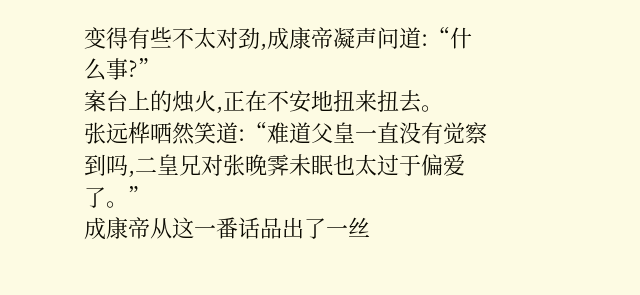变得有些不太对劲,成康帝凝声问道:“什么事?”
案台上的烛火,正在不安地扭来扭去。
张远桦哂然笑道:“难道父皇一直没有觉察到吗,二皇兄对张晚霁未眠也太过于偏爱了。”
成康帝从这一番话品出了一丝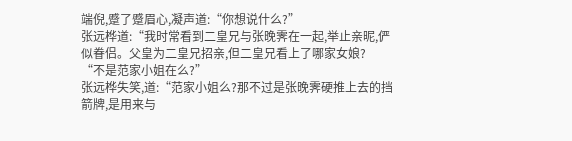端倪,蹙了蹙眉心,凝声道:“你想说什么?”
张远桦道:“我时常看到二皇兄与张晚霁在一起,举止亲昵,俨似眷侣。父皇为二皇兄招亲,但二皇兄看上了哪家女娘?
“不是范家小姐在么?”
张远桦失笑,道:“范家小姐么?那不过是张晚霁硬推上去的挡箭牌,是用来与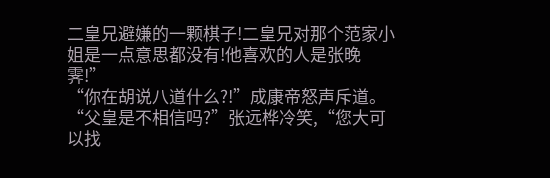二皇兄避嫌的一颗棋子!二皇兄对那个范家小姐是一点意思都没有!他喜欢的人是张晚霁!”
“你在胡说八道什么?!”成康帝怒声斥道。
“父皇是不相信吗?”张远桦冷笑,“您大可以找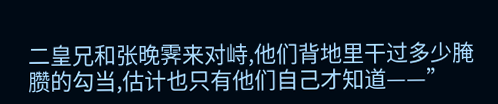二皇兄和张晚霁来对峙,他们背地里干过多少腌臜的勾当,估计也只有他们自己才知道——”